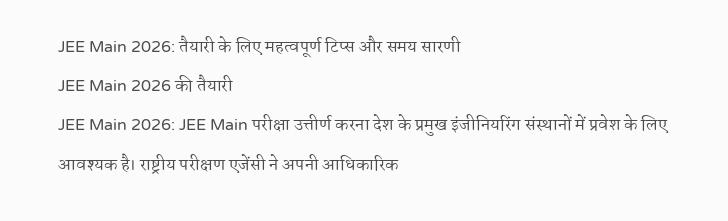JEE Main 2026: तैयारी के लिए महत्वपूर्ण टिप्स और समय सारणी
JEE Main 2026 की तैयारी
JEE Main 2026: JEE Main परीक्षा उत्तीर्ण करना देश के प्रमुख इंजीनियरिंग संस्थानों में प्रवेश के लिए आवश्यक है। राष्ट्रीय परीक्षण एजेंसी ने अपनी आधिकारिक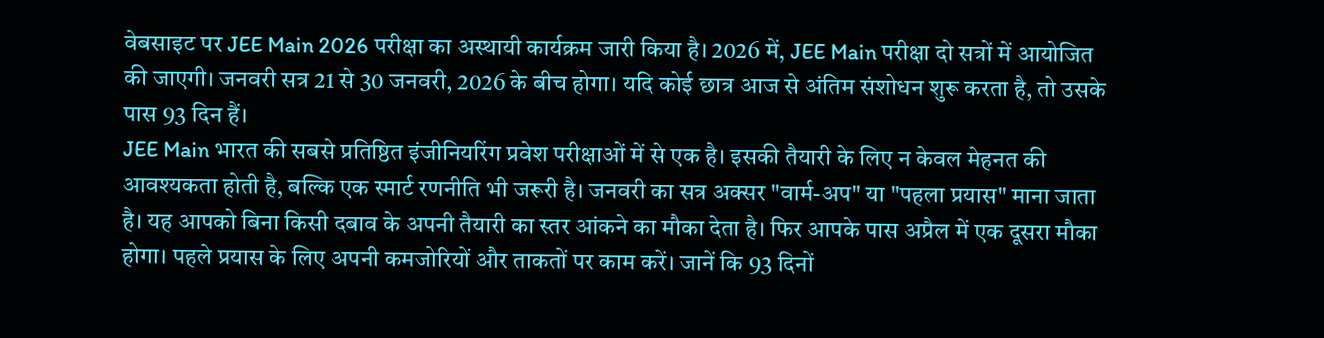वेबसाइट पर JEE Main 2026 परीक्षा का अस्थायी कार्यक्रम जारी किया है। 2026 में, JEE Main परीक्षा दो सत्रों में आयोजित की जाएगी। जनवरी सत्र 21 से 30 जनवरी, 2026 के बीच होगा। यदि कोई छात्र आज से अंतिम संशोधन शुरू करता है, तो उसके पास 93 दिन हैं।
JEE Main भारत की सबसे प्रतिष्ठित इंजीनियरिंग प्रवेश परीक्षाओं में से एक है। इसकी तैयारी के लिए न केवल मेहनत की आवश्यकता होती है, बल्कि एक स्मार्ट रणनीति भी जरूरी है। जनवरी का सत्र अक्सर "वार्म-अप" या "पहला प्रयास" माना जाता है। यह आपको बिना किसी दबाव के अपनी तैयारी का स्तर आंकने का मौका देता है। फिर आपके पास अप्रैल में एक दूसरा मौका होगा। पहले प्रयास के लिए अपनी कमजोरियों और ताकतों पर काम करें। जानें कि 93 दिनों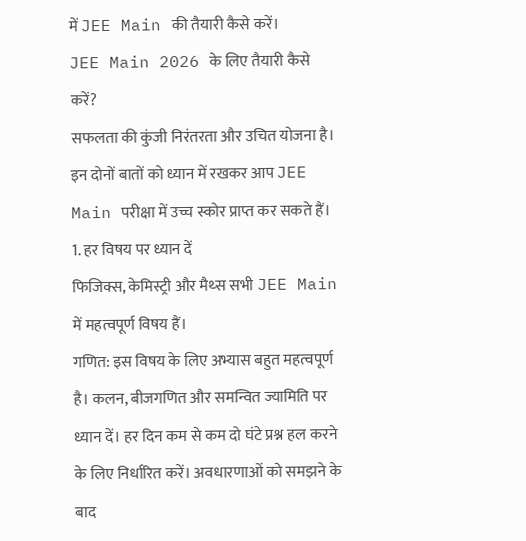में JEE Main की तैयारी कैसे करें।
JEE Main 2026 के लिए तैयारी कैसे करें?
सफलता की कुंजी निरंतरता और उचित योजना है। इन दोनों बातों को ध्यान में रखकर आप JEE Main परीक्षा में उच्च स्कोर प्राप्त कर सकते हैं।
1. हर विषय पर ध्यान दें
फिजिक्स, केमिस्ट्री और मैथ्स सभी JEE Main में महत्वपूर्ण विषय हैं।
गणित: इस विषय के लिए अभ्यास बहुत महत्वपूर्ण है। कलन, बीजगणित और समन्वित ज्यामिति पर ध्यान दें। हर दिन कम से कम दो घंटे प्रश्न हल करने के लिए निर्धारित करें। अवधारणाओं को समझने के बाद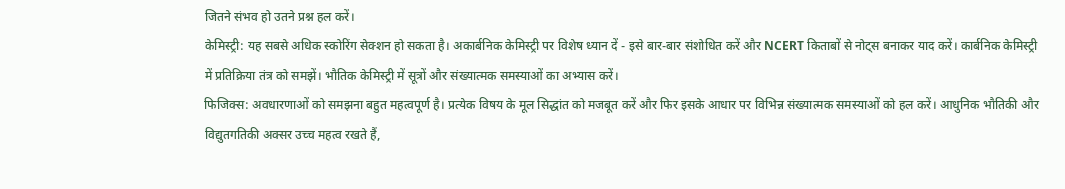जितने संभव हो उतने प्रश्न हल करें।
केमिस्ट्री: यह सबसे अधिक स्कोरिंग सेक्शन हो सकता है। अकार्बनिक केमिस्ट्री पर विशेष ध्यान दें - इसे बार-बार संशोधित करें और NCERT किताबों से नोट्स बनाकर याद करें। कार्बनिक केमिस्ट्री में प्रतिक्रिया तंत्र को समझें। भौतिक केमिस्ट्री में सूत्रों और संख्यात्मक समस्याओं का अभ्यास करें।
फिजिक्स: अवधारणाओं को समझना बहुत महत्वपूर्ण है। प्रत्येक विषय के मूल सिद्धांत को मजबूत करें और फिर इसके आधार पर विभिन्न संख्यात्मक समस्याओं को हल करें। आधुनिक भौतिकी और विद्युतगतिकी अक्सर उच्च महत्व रखते हैं,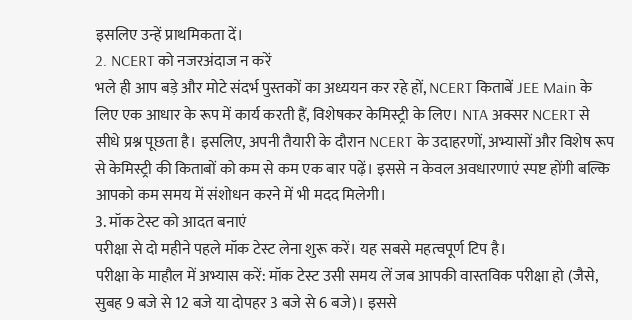इसलिए उन्हें प्राथमिकता दें।
2. NCERT को नजरअंदाज न करें
भले ही आप बड़े और मोटे संदर्भ पुस्तकों का अध्ययन कर रहे हों, NCERT किताबें JEE Main के लिए एक आधार के रूप में कार्य करती हैं, विशेषकर केमिस्ट्री के लिए। NTA अक्सर NCERT से सीधे प्रश्न पूछता है। इसलिए, अपनी तैयारी के दौरान NCERT के उदाहरणों, अभ्यासों और विशेष रूप से केमिस्ट्री की किताबों को कम से कम एक बार पढ़ें। इससे न केवल अवधारणाएं स्पष्ट होंगी बल्कि आपको कम समय में संशोधन करने में भी मदद मिलेगी।
3. मॉक टेस्ट को आदत बनाएं
परीक्षा से दो महीने पहले मॉक टेस्ट लेना शुरू करें। यह सबसे महत्वपूर्ण टिप है।
परीक्षा के माहौल में अभ्यास करें: मॉक टेस्ट उसी समय लें जब आपकी वास्तविक परीक्षा हो (जैसे, सुबह 9 बजे से 12 बजे या दोपहर 3 बजे से 6 बजे)। इससे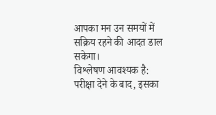आपका मन उन समयों में सक्रिय रहने की आदत डाल सकेगा।
विश्लेषण आवश्यक है: परीक्षा देने के बाद, इसका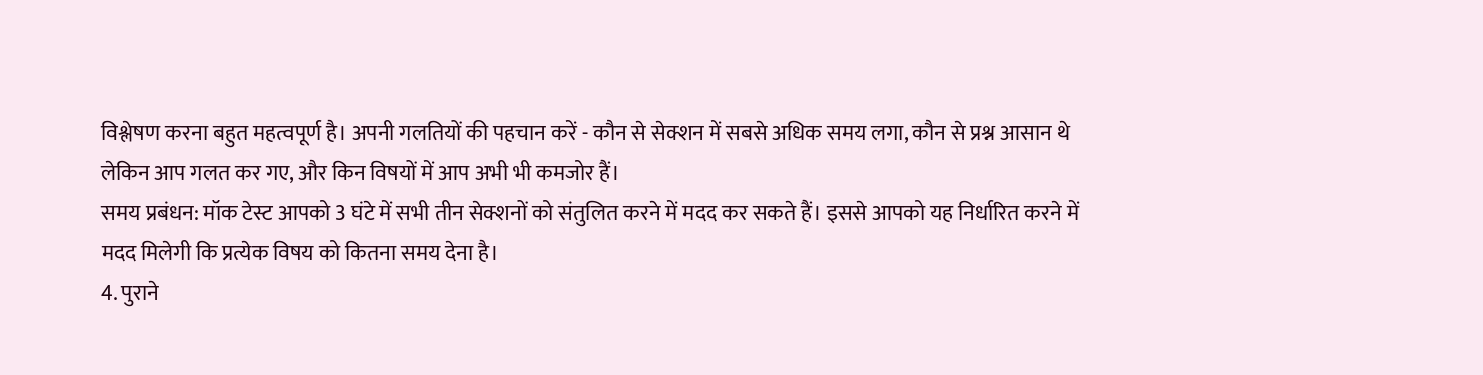विश्लेषण करना बहुत महत्वपूर्ण है। अपनी गलतियों की पहचान करें - कौन से सेक्शन में सबसे अधिक समय लगा, कौन से प्रश्न आसान थे लेकिन आप गलत कर गए, और किन विषयों में आप अभी भी कमजोर हैं।
समय प्रबंधन: मॉक टेस्ट आपको 3 घंटे में सभी तीन सेक्शनों को संतुलित करने में मदद कर सकते हैं। इससे आपको यह निर्धारित करने में मदद मिलेगी कि प्रत्येक विषय को कितना समय देना है।
4. पुराने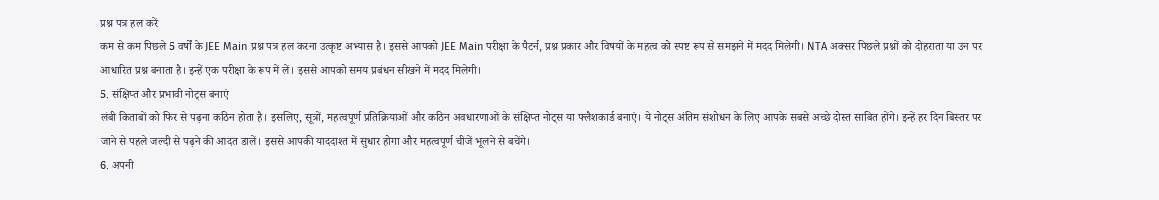प्रश्न पत्र हल करें
कम से कम पिछले 5 वर्षों के JEE Main प्रश्न पत्र हल करना उत्कृष्ट अभ्यास है। इससे आपको JEE Main परीक्षा के पैटर्न, प्रश्न प्रकार और विषयों के महत्व को स्पष्ट रूप से समझने में मदद मिलेगी। NTA अक्सर पिछले प्रश्नों को दोहराता या उन पर आधारित प्रश्न बनाता है। इन्हें एक परीक्षा के रूप में लें। इससे आपको समय प्रबंधन सीखने में मदद मिलेगी।
5. संक्षिप्त और प्रभावी नोट्स बनाएं
लंबी किताबों को फिर से पढ़ना कठिन होता है। इसलिए, सूत्रों, महत्वपूर्ण प्रतिक्रियाओं और कठिन अवधारणाओं के संक्षिप्त नोट्स या फ्लैशकार्ड बनाएं। ये नोट्स अंतिम संशोधन के लिए आपके सबसे अच्छे दोस्त साबित होंगे। इन्हें हर दिन बिस्तर पर जाने से पहले जल्दी से पढ़ने की आदत डालें। इससे आपकी याददाश्त में सुधार होगा और महत्वपूर्ण चीजें भूलने से बचेंगे।
6. अपनी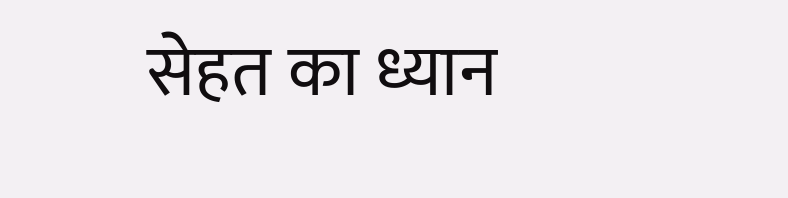सेहत का ध्यान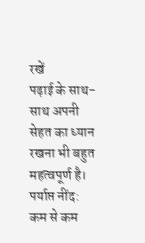रखें
पढ़ाई के साथ-साथ अपनी सेहत का ध्यान रखना भी बहुत महत्वपूर्ण है।
पर्याप्त नींद: कम से कम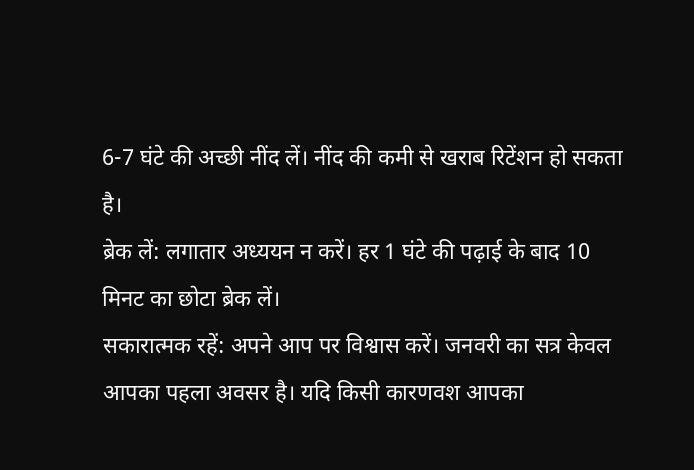6-7 घंटे की अच्छी नींद लें। नींद की कमी से खराब रिटेंशन हो सकता है।
ब्रेक लें: लगातार अध्ययन न करें। हर 1 घंटे की पढ़ाई के बाद 10 मिनट का छोटा ब्रेक लें।
सकारात्मक रहें: अपने आप पर विश्वास करें। जनवरी का सत्र केवल आपका पहला अवसर है। यदि किसी कारणवश आपका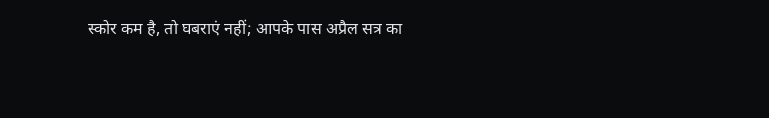स्कोर कम है, तो घबराएं नहीं; आपके पास अप्रैल सत्र का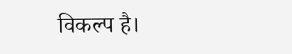विकल्प है।